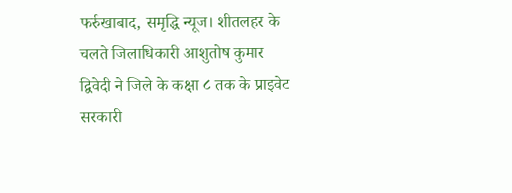फर्रुखाबाद, समृद्धि न्यूज। शीतलहर के चलते जिलाधिकारी आशुतोष कुमार द्विवेदी ने जिले के कक्षा ८ तक के प्राइवेट सरकारी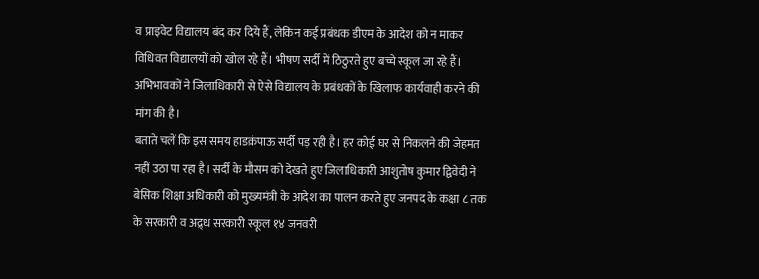व प्राइवेट विद्यालय बंद कर दिये हैं, लेकिन कई प्रबंधक डीएम के आदेश को न माकर विधिवत विद्यालयों को खोल रहे हैं। भीषण सर्दी में ठिठुरते हुए बच्चे स्कूल जा रहे हैं। अभिभावकों ने जिलाधिकारी से ऐसे विद्यालय के प्रबंधकों के खिलाफ कार्यवाही करने की मांग की है।
बताते चलें कि इस समय हाडक़ंपाऊ सर्दी पड़ रही है। हर कोई घर से निकलने की जेहमत नहीं उठा पा रहा है। सर्दी के मौसम को देखते हुए जिलाधिकारी आशुतोष कुमार द्विवेदी ने बेसिक शिक्षा अधिकारी को मुख्यमंत्री के आदेश का पालन करते हुए जनपद के कक्षा ८ तक के सरकारी व अद्र्ध सरकारी स्कूल १४ जनवरी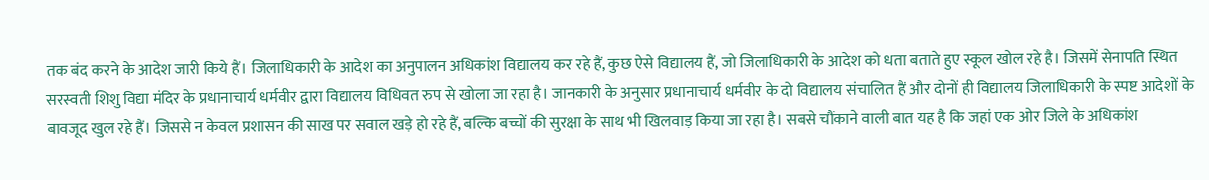तक बंद करने के आदेश जारी किये हैं। जिलाधिकारी के आदेश का अनुपालन अधिकांश विद्यालय कर रहे हैं, कुछ ऐसे विद्यालय हैं, जो जिलाधिकारी के आदेश को धता बताते हुए स्कूल खोल रहे है। जिसमें सेनापति स्थित सरस्वती शिशु विद्या मंदिर के प्रधानाचार्य धर्मवीर द्वारा विद्यालय विधिवत रुप से खोला जा रहा है। जानकारी के अनुसार प्रधानाचार्य धर्मवीर के दो विद्यालय संचालित हैं और दोनों ही विद्यालय जिलाधिकारी के स्पष्ट आदेशों के बावजूद खुल रहे हैं। जिससे न केवल प्रशासन की साख पर सवाल खड़े हो रहे हैं, बल्कि बच्चों की सुरक्षा के साथ भी खिलवाड़ किया जा रहा है। सबसे चौंकाने वाली बात यह है कि जहां एक ओर जिले के अधिकांश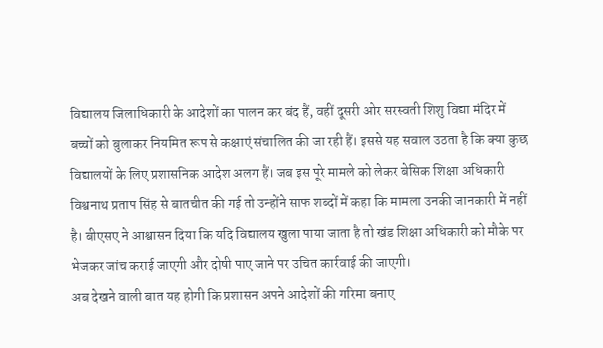विद्यालय जिलाधिकारी के आदेशों का पालन कर बंद हैं, वहीं दूसरी ओर सरस्वती शिशु विद्या मंदिर में बच्चों को बुलाकर नियमित रूप से कक्षाएं संचालित की जा रही हैं। इससे यह सवाल उठता है कि क्या कुछ विद्यालयों के लिए प्रशासनिक आदेश अलग हैं। जब इस पूरे मामले को लेकर बेसिक शिक्षा अधिकारी विश्वनाथ प्रताप सिंह से बातचीत की गई तो उन्होंने साफ शब्दों में कहा कि मामला उनकी जानकारी में नहीं है। बीएसए ने आश्वासन दिया कि यदि विद्यालय खुला पाया जाता है तो खंड शिक्षा अधिकारी को मौके पर भेजकर जांच कराई जाएगी और दोषी पाए जाने पर उचित कार्रवाई की जाएगी।
अब देखने वाली बात यह होगी कि प्रशासन अपने आदेशों की गरिमा बनाए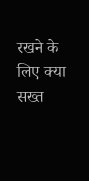रखने के लिए क्या सख्त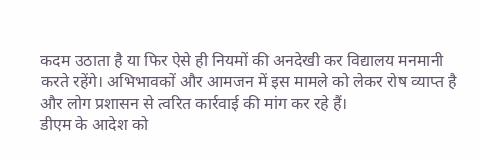कदम उठाता है या फिर ऐसे ही नियमों की अनदेखी कर विद्यालय मनमानी करते रहेंगे। अभिभावकों और आमजन में इस मामले को लेकर रोष व्याप्त है और लोग प्रशासन से त्वरित कार्रवाई की मांग कर रहे हैं।
डीएम के आदेश को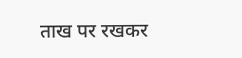ताख पर रखकर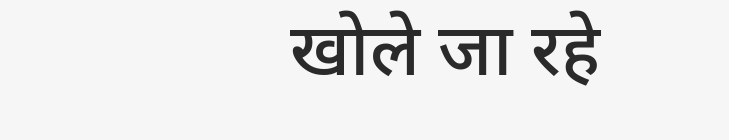खोले जा रहे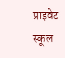प्राइवेट स्कूल